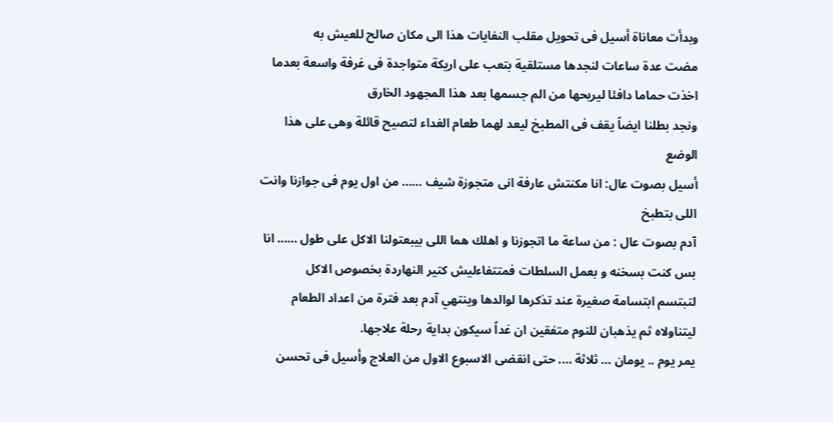وبدأت معاناة أسيل فى تحويل مقلب النفايات هذا الى مكان صالح للعيش به
مضت عدة ساعات لنجدها مستلقية بتعب على اريكة متواجدة فى غرفة واسعة بعدما اخذت حماما دافئا ليريحها من الم جسمها بعد هذا المجهود الخارق
ونجد بطلنا ايضاً يقف فى المطبخ ليعد لهما طعام الغداء لتصيح قائلة وهى على هذا الوضع
أسيل بصوت عال: انا مكنتش عارفة انى متجوزة شيف …… من اول يوم فى جوازنا وانت اللى بتطبخ
آدم بصوت عال : من ساعة ما اتجوزنا و اهلك هما اللى بيبعتولنا الاكل على طول …… انا بس كنت بسخنه و بعمل السلطات فمتتفاءليش كتير النهاردة بخصوص الاكل
لتبتسم ابتسامة صغيرة عند تذكرها لوالدها وينتهي آدم بعد فترة من اعداد الطعام ليتناولاه ثم يذهبان للنوم متفقين ان غداً سيكون بداية رحلة علاجها.
يمر يوم .. يومان … ثلاثة …. حتى انقضى الاسبوع الاول من العلاج وأسيل فى تحسن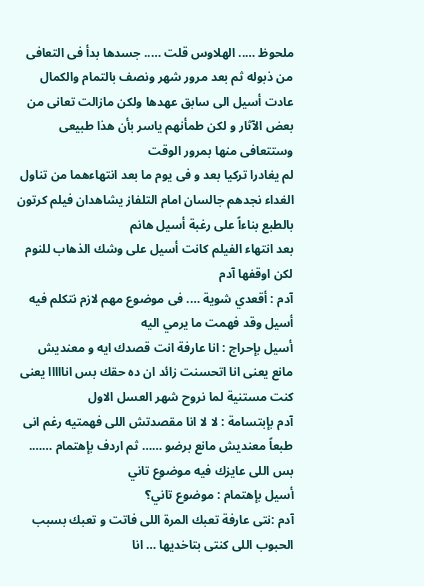ملحوظ ….. الهلاوس قلت ….. جسدها بدأ فى التعافى من ذبوله ثم بعد مرور شهر ونصف بالتمام والكمال عادت أسيل الى سابق عهدها ولكن مازالت تعانى من بعض الآثار و لكن طمأنهم ياسر بأن هذا طبيعى وستتعافى منها بمرور الوقت
لم يغادرا تركيا بعد و فى يوم ما بعد انتهاءهما من تناول الغداء نجدهم جالسان امام التلفاز يشاهدان فيلم كرتون بالطبع بناءاً على رغبة أسيل هانم
بعد انتهاء الفيلم كانت أسيل على وشك الذهاب للنوم لكن اوقفها آدم
آدم : أقعدي شوية …. فى موضوع مهم لازم نتكلم فيه
أسيل وقد فهمت ما يرمي اليه
أسيل بإحراج : انا عارفة انت قصدك ايه و معنديش مانع يعنى انا اتحسنت زائد ان ده حقك بس انااااا يعنى كنت مستنية لما نروح شهر العسل الاول
آدم بإبتسامة : لا لا انا مقصدتش اللى فهمتيه رغم انى طبعاً معنديش مانع برضو …… ثم اردف بإهتمام ……. بس اللى عايزك فيه موضوع تاني
أسيل بإهتمام : موضوع تاني؟
آدم :نتى عارفة تعبك المرة اللى فاتت و تعبك بسبب الحبوب اللى كنتى بتاخديها … انا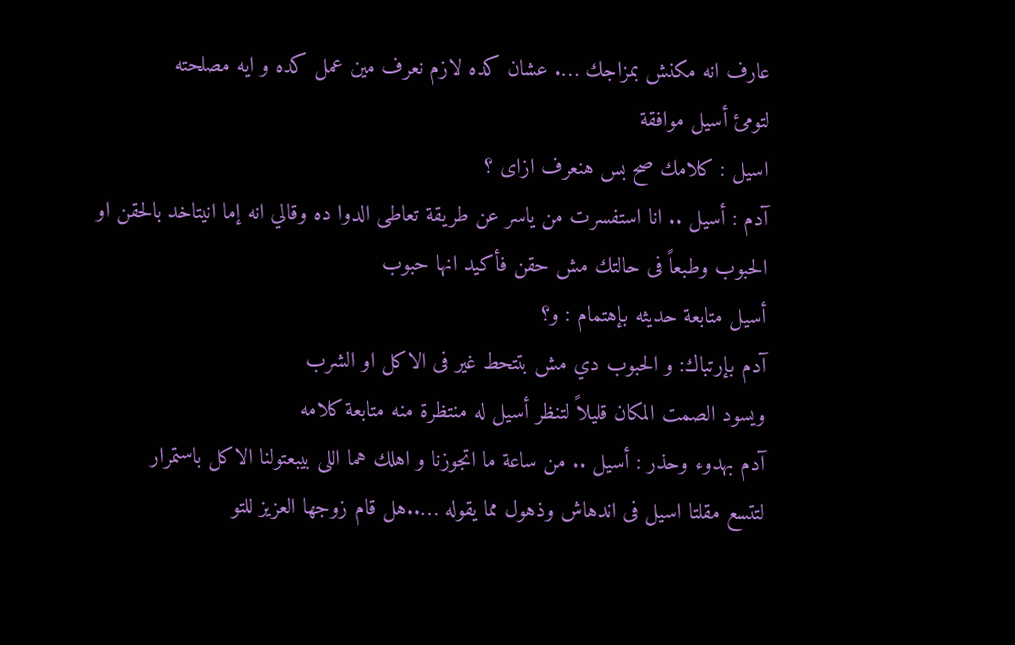عارف انه مكنش بمزاجك …. عشان كده لازم نعرف مين عمل كده و ايه مصلحته
لتومئ أسيل موافقة
اسيل : كلامك صح بس هنعرف ازاى ؟
آدم : أسيل .. انا استفسرت من ياسر عن طريقة تعاطى الدوا ده وقالي انه إما انيتاخد بالحقن او الحبوب وطبعاً فى حالتك مش حقن فأكيد انها حبوب
أسيل متابعة حديثه بإهتمام : و؟
آدم بإرتباك: و الحبوب دي مش بتتحط غير فى الاكل او الشرب
ويسود الصمت المكان قليلاً لتنظر أسيل له منتظرة منه متابعة كلامه
آدم بهدوء وحذر : أسيل .. من ساعة ما اتجوزنا و اهلك هما اللى بيبعتولنا الاكل باستمرار
لتتسع مقلتا اسيل فى اندهاش وذهول مما يقوله …..هل قام زوجها العزيز للتو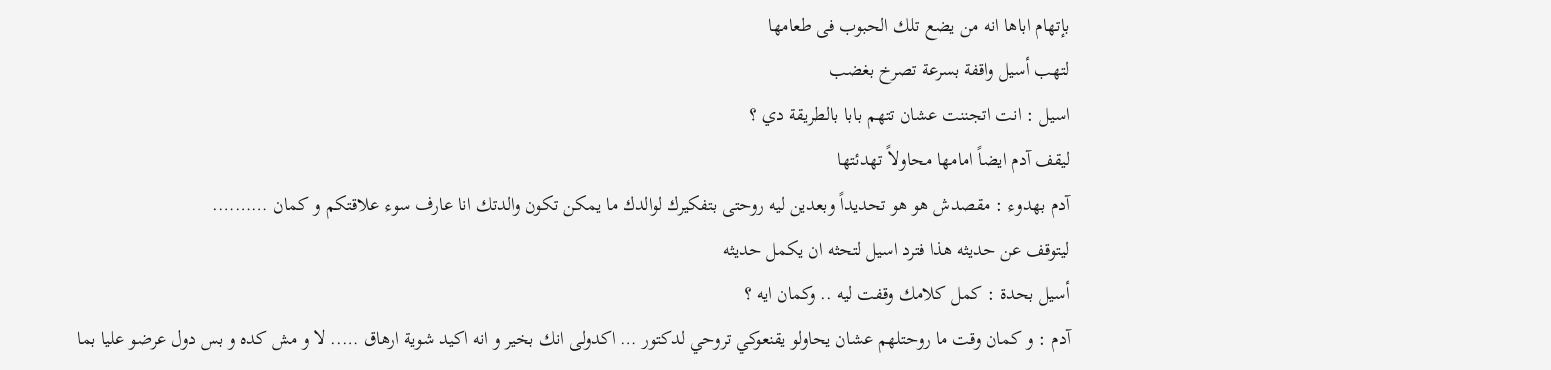بإتهام اباها انه من يضع تلك الحبوب فى طعامها
لتهب أسيل واقفة بسرعة تصرخ بغضب
اسيل : انت اتجننت عشان تتهم بابا بالطريقة دي ؟
ليقف آدم ايضاً امامها محاولاً تهدئتها
آدم بهدوء : مقصدش هو هو تحديداً وبعدين ليه روحتى بتفكيرك لوالدك ما يمكن تكون والدتك انا عارف سوء علاقتكم و كمان ……….
ليتوقف عن حديثه هذا فترد اسيل لتحثه ان يكمل حديثه
أسيل بحدة : كمل كلامك وقفت ليه .. وكمان ايه ؟
آدم : و كمان وقت ما روحتلهم عشان يحاولو يقنعوكي تروحي لدكتور … اكدولى انك بخير و انه اكيد شوية ارهاق ….. لا و مش كده و بس دول عرضو عليا بما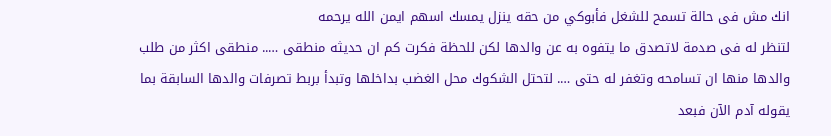انك مش فى حالة تسمح للشغل فأبوكي من حقه ينزل يمسك اسهم ايمن الله يرحمه
لتنظر له فى صدمة لاتصدق ما يتفوه به عن والدها لكن للحظة فكرت كم ان حديثه منطقى ….. منطقى اكثر من طلب والدها منها ان تسامحه وتغفر له حتى …. لتحتل الشكوك محل الغضب بداخلها وتبدأ بربط تصرفات والدها السابقة بما يقوله آدم الآن فبعد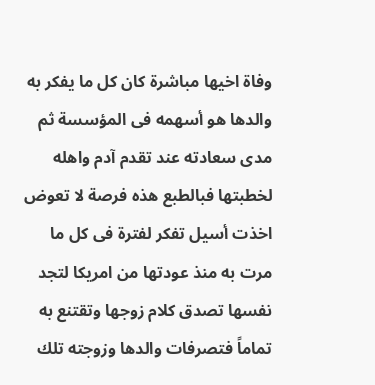وفاة اخيها مباشرة كان كل ما يفكر به والدها هو أسهمه فى المؤسسة ثم مدى سعادته عند تقدم آدم واهله لخطبتها فبالطبع هذه فرصة لا تعوض
اخذت أسيل تفكر لفترة فى كل ما مرت به منذ عودتها من امريكا لتجد نفسها تصدق كلام زوجها وتقتنع به تماماً فتصرفات والدها وزوجته تلك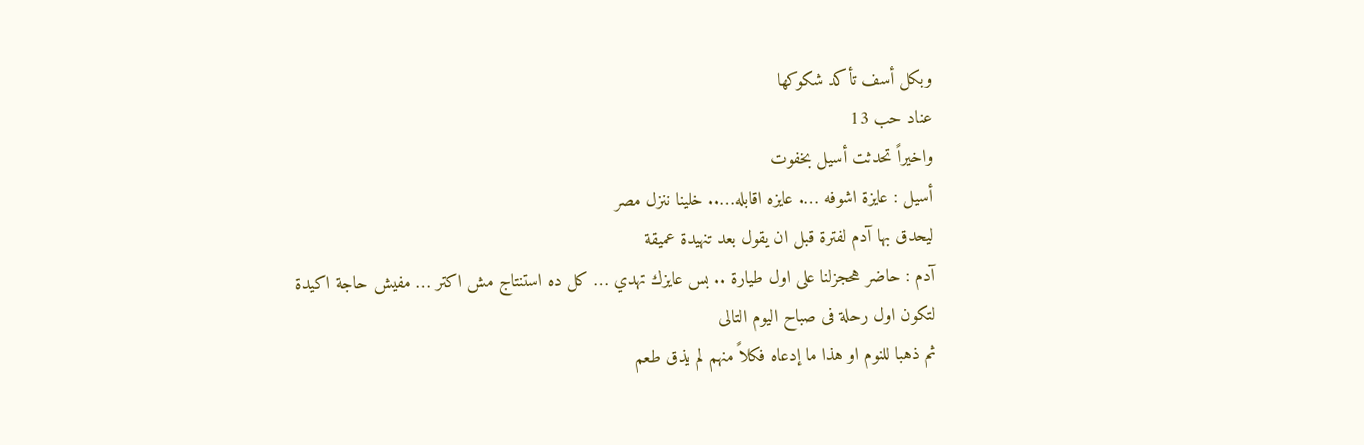وبكل أسف تأكد شكوكها
عناد حب 13
واخيراً تحدثت أسيل بخفوت
أسيل : عايزة اشوفه …. عايزه اقابله….. خلينا ننزل مصر
ليحدق بها آدم لفترة قبل ان يقول بعد تنهيدة عميقة
آدم : حاضر هحجزلنا على اول طيارة .. بس عايزك تهدي … كل ده استنتاج مش اكتر … مفيش حاجة اكيدة
لتكون اول رحلة فى صباح اليوم التالى
ثم ذهبا للنوم او هذا ما إدعاه فكلاً منهم لم يذق طعم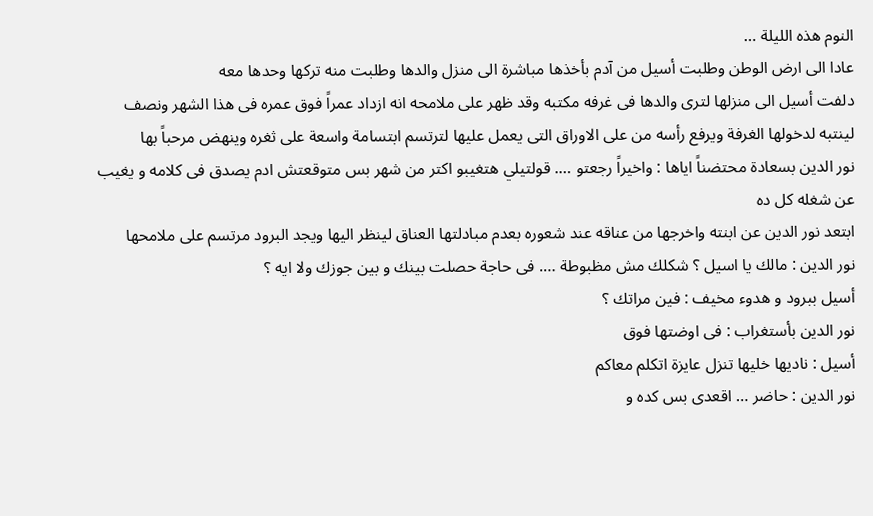النوم هذه الليلة …
عادا الى ارض الوطن وطلبت أسيل من آدم بأخذها مباشرة الى منزل والدها وطلبت منه تركها وحدها معه
دلفت أسيل الى منزلها لترى والدها فى غرفه مكتبه وقد ظهر على ملامحه انه ازداد عمراً فوق عمره فى هذا الشهر ونصف
لينتبه لدخولها الغرفة ويرفع رأسه من على الاوراق التى يعمل عليها لترتسم ابتسامة واسعة على ثغره وينهض مرحباً بها
نور الدين بسعادة محتضناً اياها : واخيراً رجعتو …. قولتيلي هتغيبو اكتر من شهر بس متوقعتش ادم يصدق فى كلامه و يغيب عن شغله كل ده
ابتعد نور الدين عن ابنته واخرجها من عناقه عند شعوره بعدم مبادلتها العناق لينظر اليها ويجد البرود مرتسم على ملامحها
نور الدين : مالك يا اسيل ؟ شكلك مش مظبوطة …. فى حاجة حصلت بينك و بين جوزك ولا ايه ؟
أسيل ببرود و هدوء مخيف : فين مراتك ؟
نور الدين بأستغراب : فى اوضتها فوق
أسيل : ناديها خليها تنزل عايزة اتكلم معاكم
نور الدين : حاضر … اقعدى بس كده و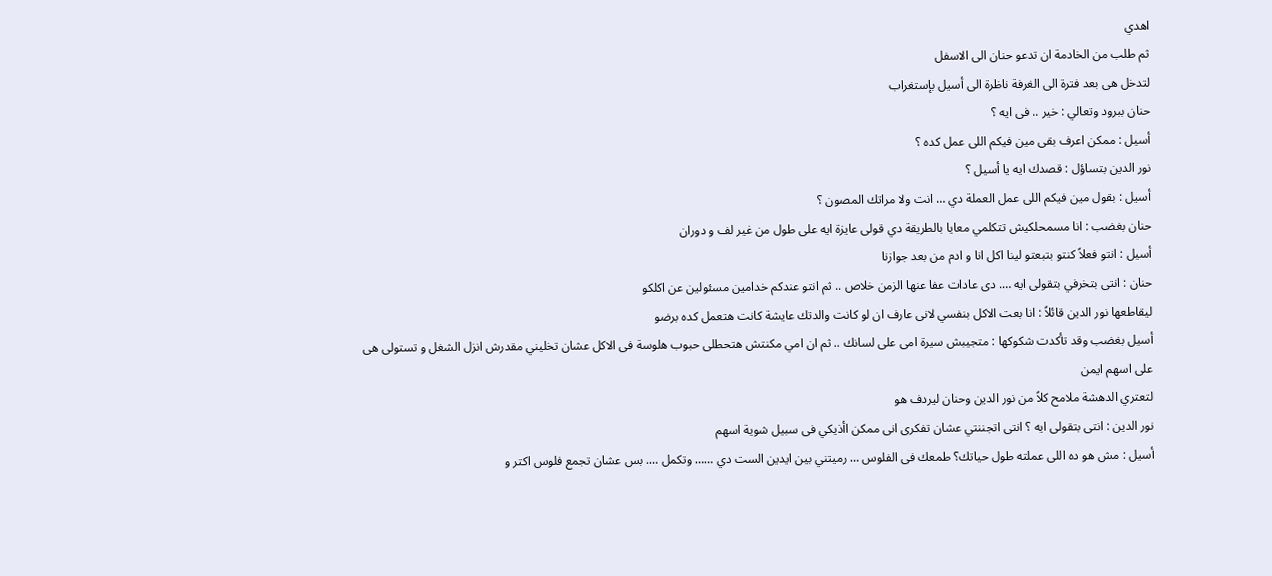اهدي
ثم طلب من الخادمة ان تدعو حنان الى الاسفل
لتدخل هى بعد فترة الى الغرفة ناظرة الى أسيل بإستغراب
حنان ببرود وتعالي : خير .. فى ايه ؟
أسيل : ممكن اعرف بقى مين فيكم اللى عمل كده ؟
نور الدين بتساؤل : قصدك ايه يا أسيل ؟
أسيل : بقول مين فيكم اللى عمل العملة دي … انت ولا مراتك المصون ؟
حنان بغضب : انا مسمحلكيش تتكلمي معايا بالطريقة دي قولى عايزة ايه على طول من غير لف و دوران
أسيل : انتو فعلاً كنتو بتبعتو لينا اكل انا و ادم من بعد جوازنا
حنان : انتى بتخرفي بتقولى ايه …. دى عادات عفا عنها الزمن خلاص .. ثم انتو عندكم خدامين مسئولين عن اكلكو
ليقاطعها نور الدين قائلاً : انا بعت الاكل بنفسي لانى عارف ان لو كانت والدتك عايشة كانت هتعمل كده برضو
أسيل بغضب وقد تأكدت شكوكها : متجيبش سيرة امى على لسانك .. ثم ان امي مكنتش هتحطلى حبوب هلوسة فى الاكل عشان تخليني مقدرش انزل الشغل و تستولى هى على اسهم ايمن
لتعتري الدهشة ملامح كلاً من نور الدين وحنان ليردف هو
نور الدين : انتى بتقولى ايه ؟ انتى اتجننتي عشان تفكرى انى ممكن اأذيكي فى سبيل شوية اسهم
أسيل : مش هو ده اللى عملته طول حياتك؟ طمعك فى الفلوس … رميتني بين ايدين الست دي …… وتكمل …. بس عشان تجمع فلوس اكتر و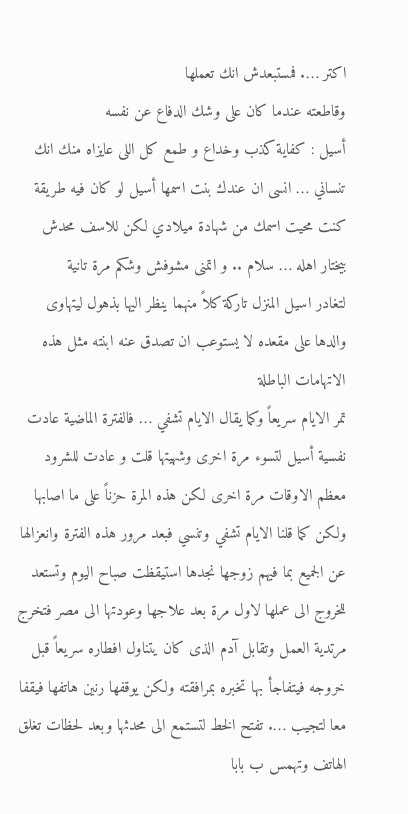اكتر …. فمستبعدش انك تعملها
وقاطعته عندما كان على وشك الدفاع عن نفسه
أسيل : كفاية كذب وخداع و طمع كل اللى عايزاه منك انك تنساني … انسى ان عندك بنت اسمها أسيل لو كان فيه طريقة كنت محيت اسمك من شهادة ميلادي لكن للاسف محدش بيختار اهله … سلام .. و اتمنى مشوفش وشكم مرة تانية
لتغادر اسيل المنزل تاركة كلاً منهما ينظر اليها بذهول ليتهاوى والدها على مقعده لا يستوعب ان تصدق عنه ابنته مثل هذه الاتهامات الباطلة
تمر الايام سريعاً وكما يقال الايام تشفي … فالفترة الماضية عادت نفسية أسيل لتسوء مرة اخرى وشهيتها قلت و عادت للشرود معظم الاوقات مرة اخرى لكن هذه المرة حزناً على ما اصابها ولكن كما قلنا الايام تشفي وتنسي فبعد مرور هذه الفترة وانعزالها عن الجميع بما فيهم زوجها نجدها استيقظت صباح اليوم وتستعد للخروج الى عملها لاول مرة بعد علاجها وعودتها الى مصر فتخرج مرتدية العمل وتقابل آدم الذى كان يتناول افطاره سريعاً قبل خروجه فيتفاجأ بها تخبره بمرافقته ولكن يوقفها رنين هاتفها فيقفا معا لتجيب …. تفتح الخط لتستمع الى محدثها وبعد لحظات تغلق الهاتف وتهمس ب بابا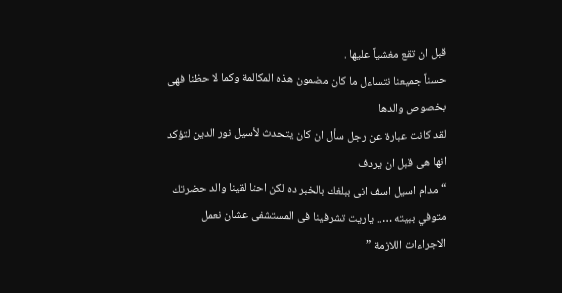قبل ان تقع مغشياً عليها .
حسناً جميعنا نتساءل ما كان مضمون هذه المكالمة وكما لا حظنا فهى بخصوص والدها
لقد كانت عبارة عن رجل سأل ان كان يتحدث لأسيل نور الدين لتؤكد انها هى قبل ان يردف
“مدام اسيل اسف انى ببلغك بالخبر ده لكن احنا لقينا والد حضرتك متوفي ببيته ….. ياريت تشرفينا فى المستشفى عشان نعمل الاجراءات اللازمة ”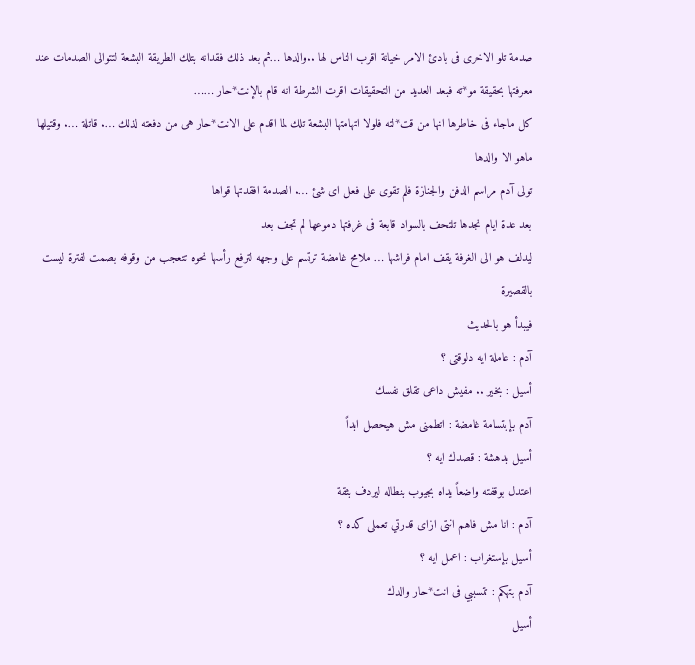صدمة تلو الاخرى فى بادئ الامر خيانة اقرب الناس لها ..والدها …ثم بعد ذلك فقدانه بتلك الطريقة البشعة لتتوالى الصدمات عند معرفتها بحقيقة مو*ته فبعد العديد من التحقيقات اقرت الشرطة انه قام بالإنت*حار ……
كل ماجاء فى خاطرها انها من قت*لته فلولا اتهامتها البشعة تلك لما اقدم على الانت*حار هى من دفعته لذلك …. قاتلة …. وقتيلها ماهو الا والدها
تولى آدم مراسم الدفن والجنازة فلم تقوى على فعل اى شئ …. الصدمة افقدتها قواها
بعد عدة ايام نجدها تلتحف بالسواد قابعة فى غرفتها دموعها لم تجف بعد
ليدلف هو الى الغرفة يقف امام فراشها … ملامح غامضة ترتسم على وجهه لترفع رأسها نحوه تتعجب من وقوفه بصمت لفترة ليست بالقصيرة
فيبدأ هو بالحديث
آدم : عاملة ايه دلوقتى ؟
أسيل : بخير .. مفيش داعى تقلق نفسك
آدم بإبتسامة غامضة : اتطمنى مش هيحصل ابداً
أسيل بدهشة : قصدك ايه ؟
اعتدل بوقفته واضعاً يداه بجيوب بنطاله ليردف بثقة
آدم : انا مش فاهم انتى ازاى قدرتي تعملى كده ؟
أسيل بإستغراب : اعمل ايه ؟
آدم بتهكم : تتسببي فى انت*حار والدك
أسيل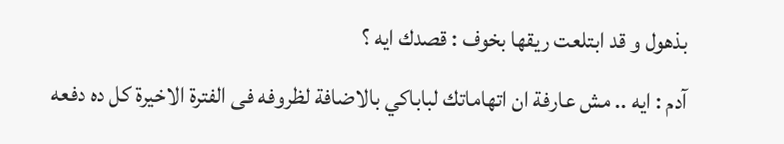بذهول و قد ابتلعت ريقها بخوف : قصدك ايه ؟
آدم : ايه .. مش عارفة ان اتهاماتك لباباكي بالاضافة لظروفه فى الفترة الاخيرة كل ده دفعه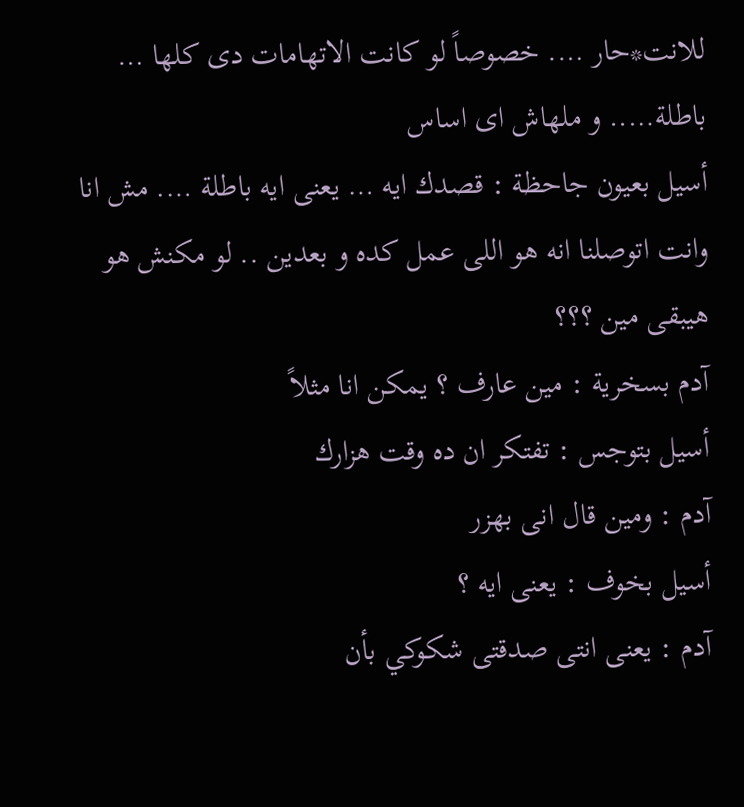للانت*حار …. خصوصاً لو كانت الاتهامات دى كلها … باطلة….. و ملهاش اى اساس
أسيل بعيون جاحظة : قصدك ايه … يعنى ايه باطلة …. مش انا وانت اتوصلنا انه هو اللى عمل كده و بعدين .. لو مكنش هو هيبقى مين ؟؟؟
آدم بسخرية : مين عارف ؟ يمكن انا مثلاً
أسيل بتوجس : تفتكر ان ده وقت هزارك
آدم : ومين قال انى بهزر
أسيل بخوف : يعنى ايه ؟
آدم : يعنى انتى صدقتى شكوكي بأن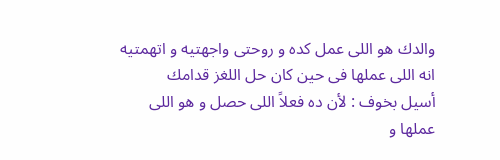والدك هو اللى عمل كده و روحتى واجهتيه و اتهمتيه انه اللى عملها فى حين كان حل اللغز قدامك
أسيل بخوف : لأن ده فعلاً اللى حصل و هو اللى عملها و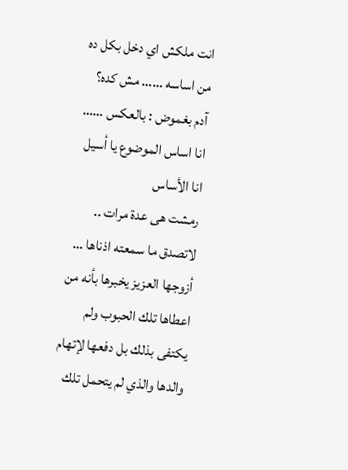انت ملكش اي دخل بكل ده من اساسه …… مش كده؟
آدم بغموض : بالعكس …… انا اساس الموضوع يا أسيل
انا الأساس
رمشت هى عدة مرات .. لاتصدق ما سمعته اذناها … أزوجها العزيز يخبرها بأنه من اعطاها تلك الحبوب ولم يكتفى بذلك بل دفعها لإتهام والدها والذي لم يتحمل تلك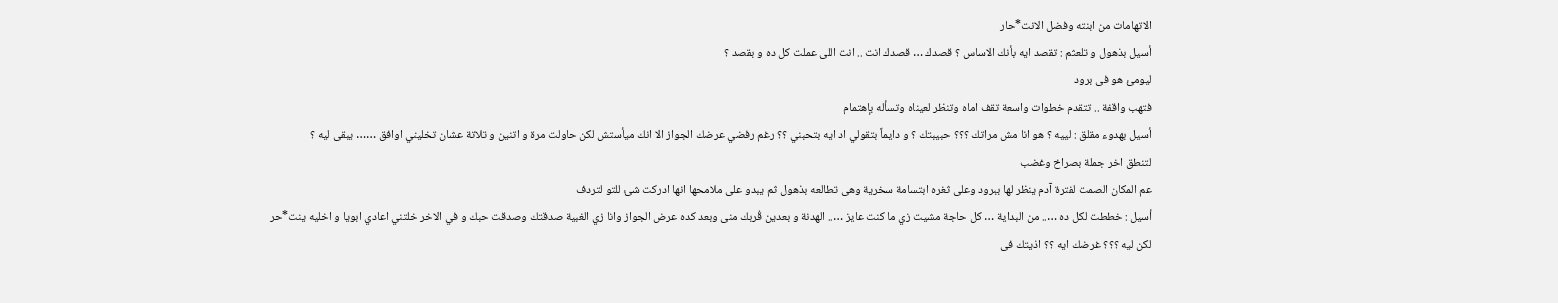الاتهامات من ابنته وفضل الانت*حار
أسيل بذهول و تلعثم : تقصد ايه بأنك الاساس ؟ قصدك … قصدك انت .. انت اللى عملت كل ده و بقصد ؟
ليومئ هو فى برود
فتهب واقفة .. تتقدم خطوات واسعة تقف اماه وتنظر لعيناه وتسأله بإهتمام
أسيل بهدوء مقلق : لييه ؟ هو انا مش مراتك ؟؟؟ حبيبتك ؟ و دايماً بتقولي اد ايه بتحبني ؟؟ رغم رفضي عرضك الجواز الا انك ميأستش لكن حاولت مرة و اتنين و تلاتة عشان تخليني اوافق …… يبقى ليه ؟
لتنطق اخر جملة بصراخ وغضب
عم المكان الصمت لفترة آدم ينظر لها ببرود وعلى ثغره ابتسامة سخرية وهى تطالعه بذهول ثم يبدو على ملامحها انها ادركت شئ للتو لتردف
أسيل : خططت لكل ده ….. من البداية … كل حاجة مشيت زي ما كنت عايز ….. الهدنة و بعدين قُربك منى وبعد كده عرض الجواز وانا زي الغبية صدقتك وصدقت حبك و في الاخر خلتني اعادي ابويا و اخليه ينت*حر
لكن ليه ؟؟؟ غرضك ايه ؟؟ اذيتك فى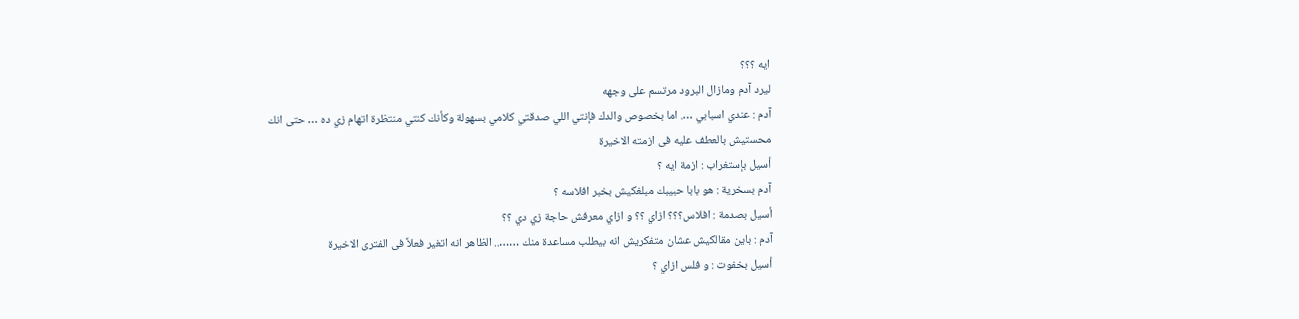ايه ؟؟؟
ليرد آدم ومازال البرود مرتسم على وجهه
آدم : عندي اسبابي …. اما بخصوص والدك فإنتي اللي صدقتي كلامي بسهولة وكأنك كنتي منتظرة اتهام زي ده … حتى انك محستيش بالعطف عليه فى ازمته الاخيرة
أسيل بإستغراب : ازمة ايه ؟
آدم بسخرية : هو بابا حبيبك مبلغكيش بخبر افلاسه ؟
أسيل بصدمة : افلاس؟؟؟ ازاي ؟؟ و ازاي معرفش حاجة زي دي ؟؟
آدم : باين مقالكيش عشان متفكريش انه بيطلب مساعدة منك …….. الظاهر انه اتغير فعلاً فى الفترى الاخيرة
أسيل بخفوت : و فلس ازاي ؟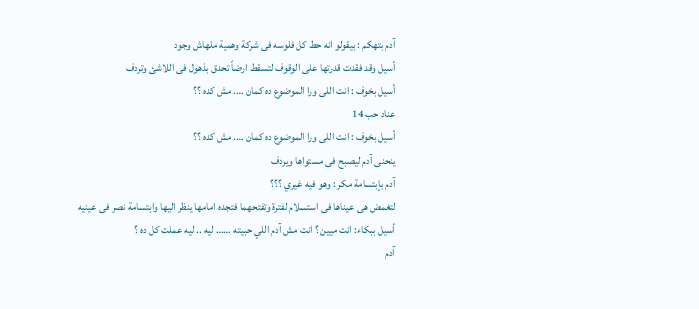آدم بتهكم : بيقولو انه حط كل فلوسه فى شركة وهمية ملهاش وجود
أسيل وقد فقدت قدرتها على الوقوف لتسقط ارضاً تحدق بذهول فى اللاشئ وتردف
أسيل بخوف : انت اللى ورا الموضوع ده كمان …. مش كده ؟؟
عناد حب 14
أسيل بخوف : انت اللى ورا الموضوع ده كمان …. مش كده ؟؟
ينحنى آدم ليصبح فى مستواها ويردف
آدم بإبتسامة مكر : وهو فيه غيري ؟؟؟
لتغمض هى عيناها فى استسلام لفترة وتفتحهما فتجده امامها ينظر اليها وابتسامة نصر فى عينيه
أسيل ببكاء: انت ميين ؟ انت مش آدم اللي حبيته …… ليه .. ليه عملت كل ده ؟
آدم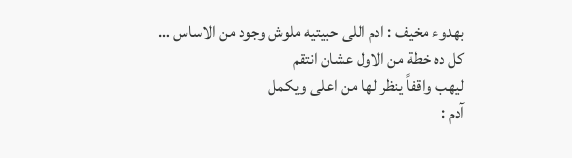بهدوء مخيف : ادم اللى حبيتيه ملوش وجود من الاساس … كل ده خطة من الاول عشان انتقم
ليهب واقفاً ينظر لها من اعلى ويكمل
آدم :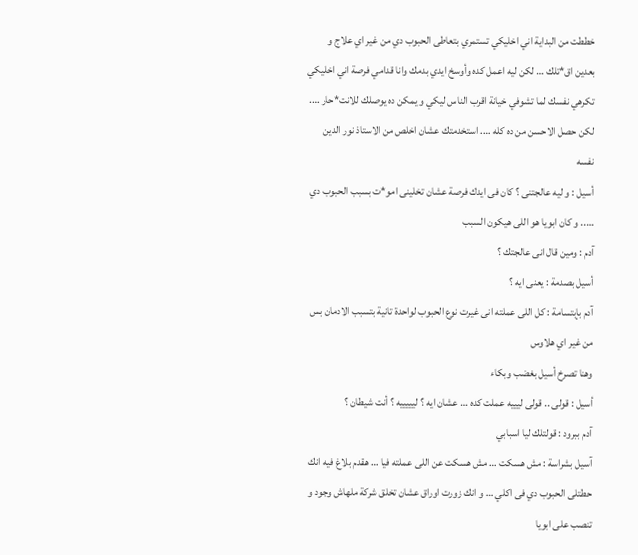خططت من البداية اني اخليكي تستمري بتعاطى الحبوب دي من غير اي علاج و بعدين اق*تلك … لكن ليه اعمل كده وأوسخ ايدي بدمك وانا قدامي فرصة اني اخليكي تكرهي نفسك لما تشوفي خيانة اقرب الناس ليكي و يمكن ده يوصلك للانت*حار …. لكن حصل الاحسن من ده كله …. استخدمتك عشان اخلص من الاستاذ نور الدين نفسه
أسيل : و ليه عالجتنى ؟ كان فى ايدك فرصة عشان تخلينى امو*ت بسبب الحبوب دي ….. و كان ابويا هو اللى هيكون السبب
آدم : ومين قال انى عالجتك ؟
أسيل بصدمة : يعنى ايه ؟
آدم بإبتسامة : كل اللى عملته انى غيرت نوع الحبوب لواحدة تانية بتسبب الادمان بس من غير اي هلاوس
وهنا تصرخ أسيل بغضب وبكاء
أسيل : قولى .. قولى ليييه عملت كده … عشان ايه ؟ ليييييه ؟ أنت شيطان ؟
آدم ببرود : قولتلك ليا اسبابي
آسيل بشراسة : مش هسكت … مش هسكت عن اللى عملته فيا … هقدم بلاغ فيه انك حطتلى الحبوب دي فى اكلي … و انك زورت اوراق عشان تخلق شركة ملهاش وجود و تنصب على ابويا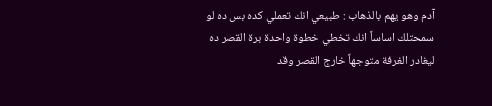آدم وهو يهم بالذهاب : طبيعي انك تعملي كده بس ده لو سمحتلك اساساً انك تخطي خطوة واحدة برة القصر ده
ليغادر الغرفة متوجهاً خارج القصر وقد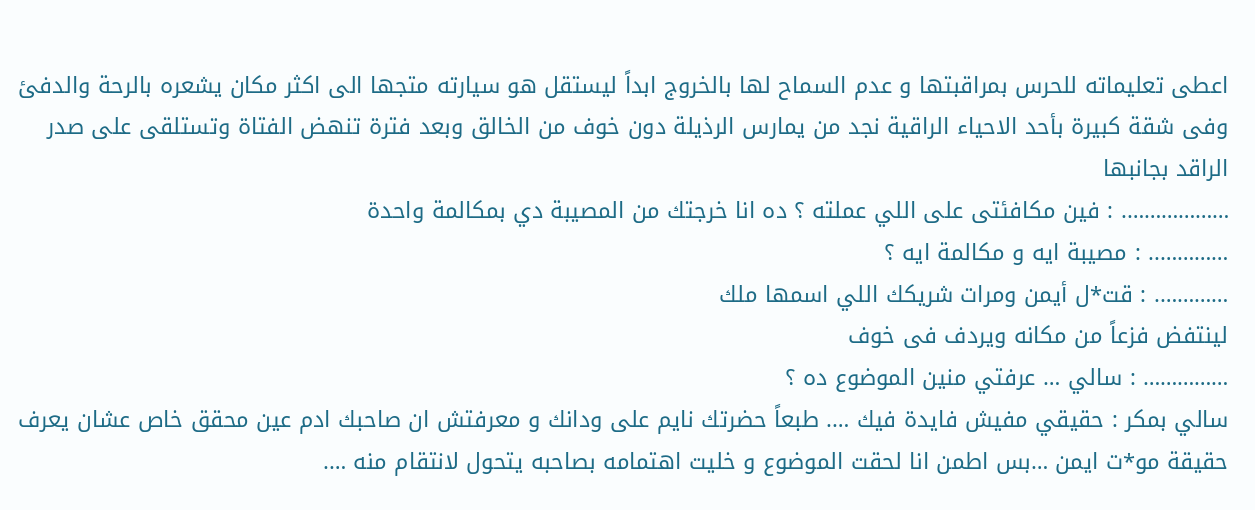اعطى تعليماته للحرس بمراقبتها و عدم السماح لها بالخروج ابداً ليستقل هو سيارته متجها الى اكثر مكان يشعره بالرحة والدفئ
وفى شقة كبيرة بأحد الاحياء الراقية نجد من يمارس الرذيلة دون خوف من الخالق وبعد فترة تنهض الفتاة وتستلقى على صدر الراقد بجانبها
………………. : فين مكافئتى على اللي عملته ؟ ده انا خرجتك من المصيبة دي بمكالمة واحدة
………….. : مصيبة ايه و مكالمة ايه ؟
…………. : قت*ل أيمن ومرات شريكك اللي اسمها ملك
لينتفض فزعاً من مكانه ويردف فى خوف
…………… : سالي … عرفتي منين الموضوع ده ؟
سالي بمكر : حقيقي مفيش فايدة فيك …. طبعاً حضرتك نايم على ودانك و معرفتش ان صاحبك ادم عين محقق خاص عشان يعرف حقيقة مو*ت ايمن …بس اطمن انا لحقت الموضوع و خليت اهتمامه بصاحبه يتحول لانتقام منه ….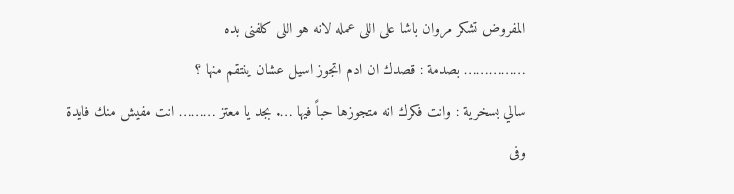المفروض تشكر مروان باشا على اللى عمله لانه هو اللى كلفنى بده
…………… بصدمة : قصدك ان ادم اتجوز اسيل عشان ينتقم منها ؟
سالي بسخرية : وانت فكرك انه متجوزها حباً فيها …. بجد يا معتز ……… انت مفيش منك فايدة
وفى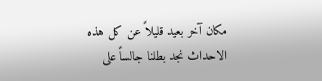مكان آخر بعيد قليلاً عن كل هذه الاحداث نجد بطلنا جالساً على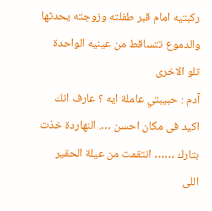ركبتيه امام قبر طفلته وزوجته يحدثها والدموع تتساقط من عينيه الواحدة تلو الاخرى
آدم : حبيبتي عاملة ايه ؟ عارف انك اكيد فى مكان احسن …. النهاردة خذت بتارك …… انتقمت من عيلة الحقير اللى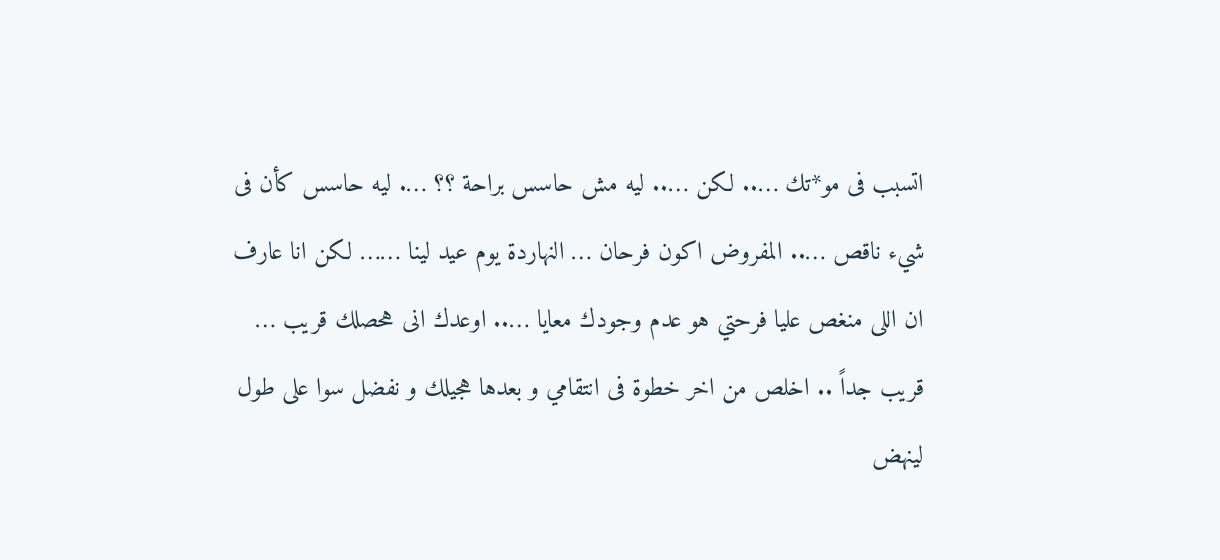اتسبب فى مو*تك ….. لكن ….. ليه مش حاسس براحة ؟؟ …. ليه حاسس كأن فى شيء ناقص ….. المفروض اكون فرحان … النهاردة يوم عيد لينا …… لكن انا عارف ان اللى منغص عليا فرحتي هو عدم وجودك معايا ….. اوعدك انى هحصلك قريب … قريب جداً .. اخلص من اخر خطوة فى انتقامي و بعدها هجيلك و نفضل سوا على طول
لينهض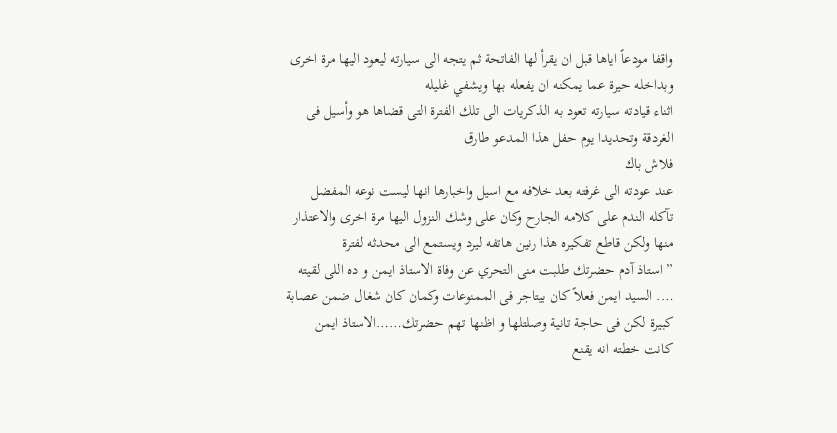واقفا مودعاً اياها قبل ان يقرأ لها الفاتحة ثم يتجه الى سيارته ليعود اليها مرة اخرى وبداخله حيرة عما يمكنه ان يفعله بها ويشفي غليله
اثناء قيادته سيارته تعود به الذكريات الى تلك الفترة التى قضاها هو وأسيل فى الغردقة وتحديدا يوم حفل هذا المدعو طارق
فلاش باك
عند عودته الى غرفته بعد خلافه مع اسيل واخبارها انها ليست نوعه المفضل
تآكله الندم على كلامه الجارح وكان على وشك النزول اليها مرة اخرى والاعتذار منها ولكن قاطع تفكيره هذا رنين هاتفه ليرد ويستمع الى محدثه لفترة
” استاذ آدم حضرتك طلبت منى التحري عن وفاة الاستاذ ايمن و ده اللى لقيته …. السيد ايمن فعلاً كان بيتاجر فى الممنوعات وكمان كان شغال ضمن عصابة كبيرة لكن فى حاجة تانية وصلتلها و اظنها تهم حضرتك……الاستاذ ايمن كانت خطته انه يقنع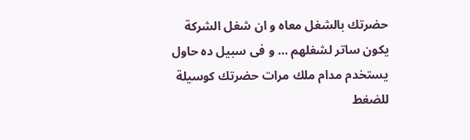حضرتك بالشغل معاه و ان شغل الشركة يكون ساتر لشغلهم … و فى سبيل ده حاول يستخدم مدام ملك مرات حضرتك كوسيلة للضغط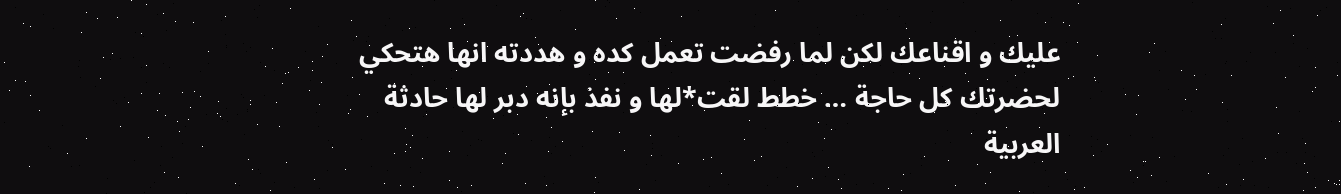عليك و اقناعك لكن لما رفضت تعمل كده و هددته انها هتحكي لحضرتك كل حاجة … خطط لقت*لها و نفذ بإنه دبر لها حادثة العربية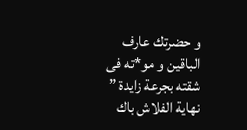و حضرتك عارف الباقين و مو*ته فى شقته بجرعة زايدة ”
نهاية الفلاش باك